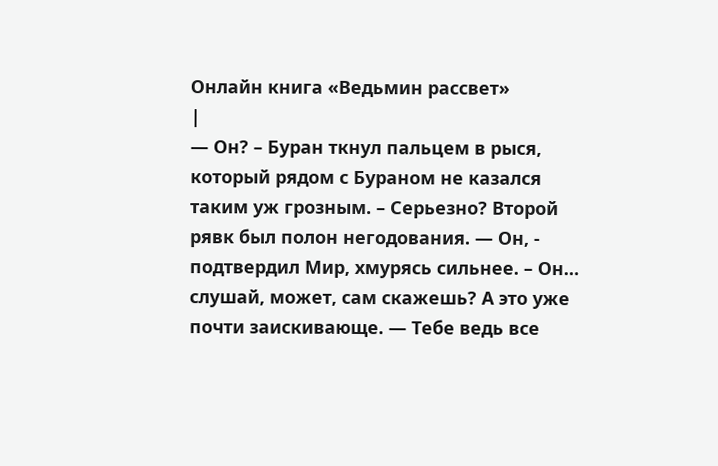Онлайн книга «Ведьмин рассвет»
|
— Он? – Буран ткнул пальцем в рыся, который рядом с Бураном не казался таким уж грозным. – Серьезно? Второй рявк был полон негодования. — Он, - подтвердил Мир, хмурясь сильнее. – Он… слушай, может, сам скажешь? А это уже почти заискивающе. — Тебе ведь все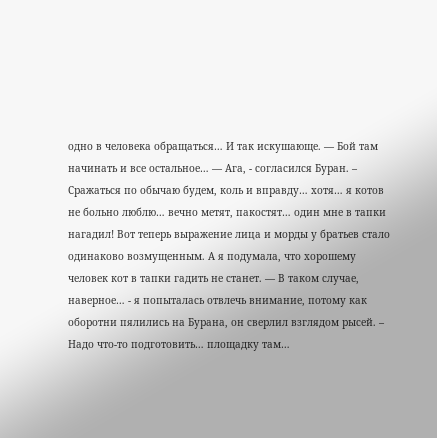одно в человека обращаться… И так искушающе. — Бой там начинать и все остальное… — Ага, - согласился Буран. – Сражаться по обычаю будем, коль и вправду… хотя… я котов не больно люблю… вечно метят, пакостят… один мне в тапки нагадил! Вот теперь выражение лица и морды у братьев стало одинаково возмущенным. А я подумала, что хорошему человек кот в тапки гадить не станет. — В таком случае, наверное… - я попыталась отвлечь внимание, потому как оборотни пялились на Бурана, он сверлил взглядом рысей. – Надо что-то подготовить… площадку там…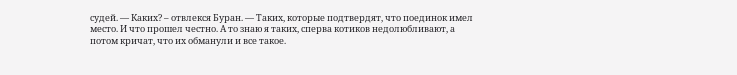судей. — Каких? – отвлекся Буран. — Таких, которые подтвердят, что поединок имел место. И что прошел честно. А то знаю я таких, сперва котиков недолюбливают, а потом кричат, что их обманули и все такое.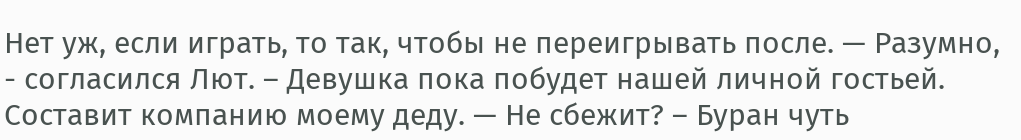Нет уж, если играть, то так, чтобы не переигрывать после. — Разумно, - согласился Лют. – Девушка пока побудет нашей личной гостьей. Составит компанию моему деду. — Не сбежит? – Буран чуть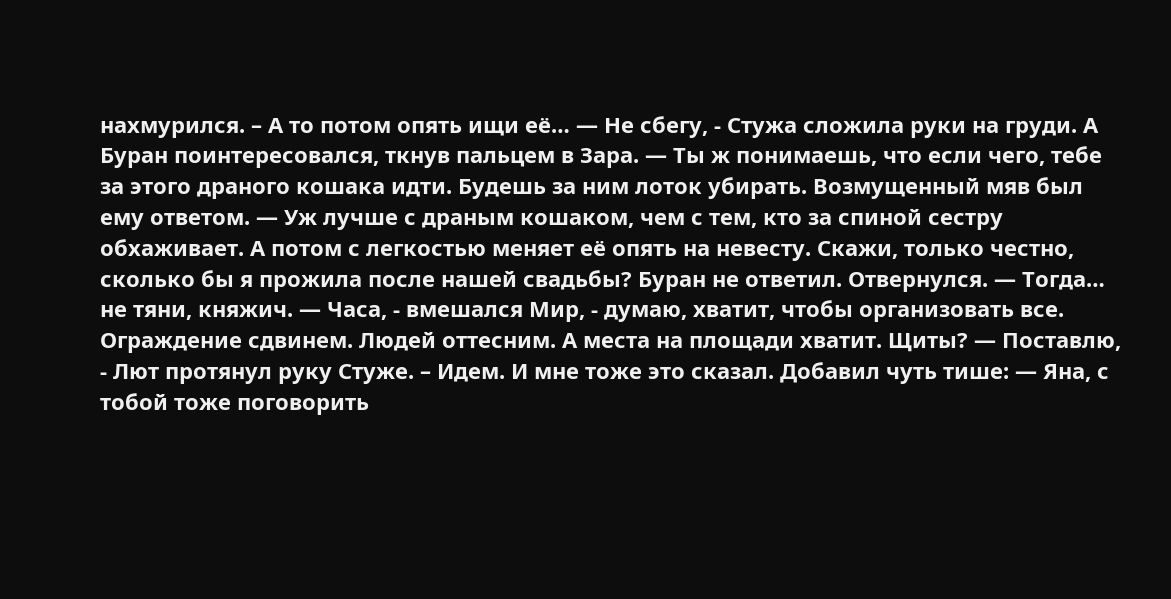нахмурился. – А то потом опять ищи её… — Не сбегу, - Стужа сложила руки на груди. А Буран поинтересовался, ткнув пальцем в Зара. — Ты ж понимаешь, что если чего, тебе за этого драного кошака идти. Будешь за ним лоток убирать. Возмущенный мяв был ему ответом. — Уж лучше с драным кошаком, чем с тем, кто за спиной сестру обхаживает. А потом с легкостью меняет её опять на невесту. Скажи, только честно, сколько бы я прожила после нашей свадьбы? Буран не ответил. Отвернулся. — Тогда… не тяни, княжич. — Часа, - вмешался Мир, - думаю, хватит, чтобы организовать все. Ограждение сдвинем. Людей оттесним. А места на площади хватит. Щиты? — Поставлю, - Лют протянул руку Стуже. – Идем. И мне тоже это сказал. Добавил чуть тише: — Яна, с тобой тоже поговорить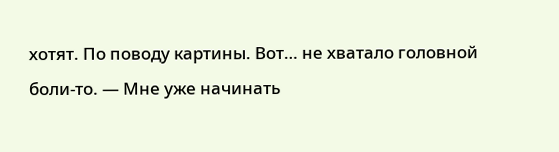хотят. По поводу картины. Вот… не хватало головной боли-то. — Мне уже начинать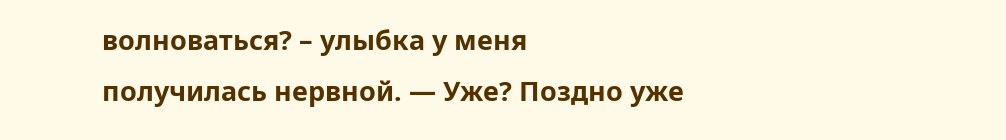волноваться? – улыбка у меня получилась нервной. — Уже? Поздно уже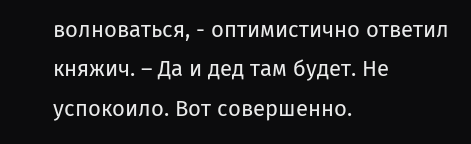волноваться, - оптимистично ответил княжич. – Да и дед там будет. Не успокоило. Вот совершенно.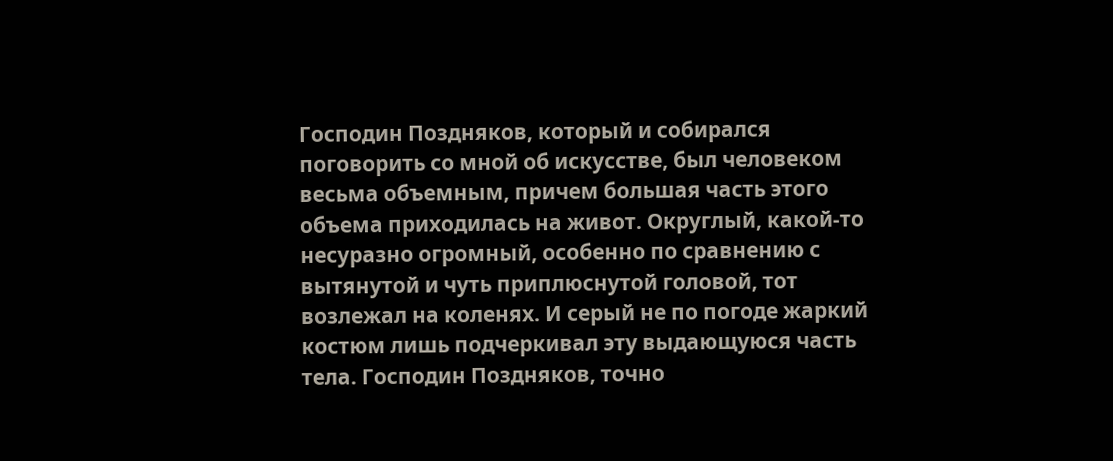Господин Поздняков, который и собирался поговорить со мной об искусстве, был человеком весьма объемным, причем большая часть этого объема приходилась на живот. Округлый, какой-то несуразно огромный, особенно по сравнению с вытянутой и чуть приплюснутой головой, тот возлежал на коленях. И серый не по погоде жаркий костюм лишь подчеркивал эту выдающуюся часть тела. Господин Поздняков, точно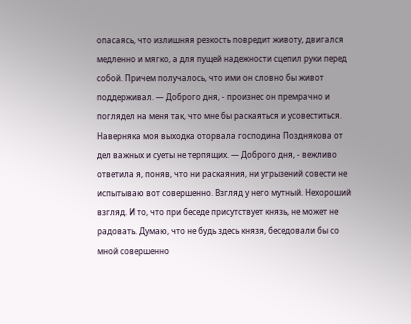опасаясь, что излишняя резкость повредит животу, двигался медленно и мягко, а для пущей надежности сцепил руки перед собой. Причем получалось, что ими он словно бы живот поддерживал. — Доброго дня, - произнес он премрачно и поглядел на меня так, что мне бы раскаяться и усовеститься. Наверняка моя выходка оторвала господина Позднякова от дел важных и суеты не терпящих. — Доброго дня, - вежливо ответила я, поняв, что ни раскаяния, ни угрызений совести не испытываю вот совершенно. Взгляд у него мутный. Нехороший взгляд. И то, что при беседе присутствует князь, не может не радовать. Думаю, что не будь здесь князя, беседовали бы со мной совершенно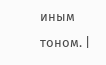иным тоном. |